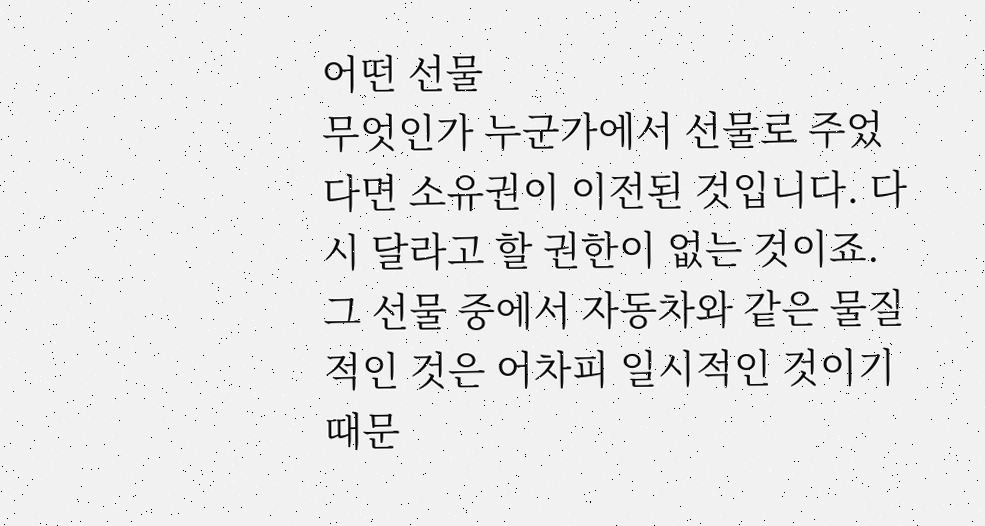어떤 선물
무엇인가 누군가에서 선물로 주었다면 소유권이 이전된 것입니다. 다시 달라고 할 권한이 없는 것이죠.
그 선물 중에서 자동차와 같은 물질적인 것은 어차피 일시적인 것이기 때문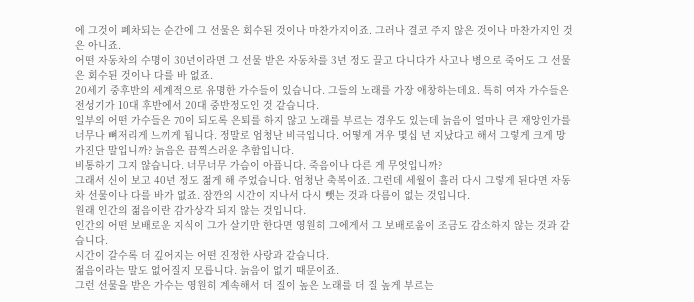에 그것이 폐차되는 순간에 그 선물은 회수된 것이나 마찬가지이죠. 그러나 결코 주지 않은 것이나 마찬가지인 것은 아니죠.
어떤 자동차의 수명이 30년이라면 그 선물 받은 자동차를 3년 정도 끌고 다니다가 사고나 병으로 죽어도 그 선물은 회수된 것이나 다를 바 없죠.
20세기 중후반의 세계적으로 유명한 가수들이 있습니다. 그들의 노래를 가장 애창하는데요. 특히 여자 가수들은 전성기가 10대 후반에서 20대 중반정도인 것 같습니다.
일부의 어떤 가수들은 70이 되도록 은퇴를 하지 않고 노래를 부르는 경우도 있는데 늙음이 얼마나 큰 재앙인가를 너무나 뼈저리게 느끼게 됩니다. 정말로 엄청난 비극입니다. 어떻게 겨우 몇십 년 지났다고 해서 그렇게 크게 망가진단 말입니까? 늙음은 끔찍스러운 추함입니다.
비통하기 그지 않습니다. 너무너무 가슴이 아픕니다. 죽음이나 다른 게 무엇입니까?
그래서 신이 보고 40년 정도 젊게 해 주었습니다. 엄청난 축복이죠. 그런데 세월이 흘러 다시 그렇게 된다면 자동차 선물이나 다를 바가 없죠. 잠깐의 시간이 지나서 다시 뺏는 것과 다름이 없는 것입니다.
원래 인간의 젊음이란 감가상각 되지 않는 것입니다.
인간의 어떤 보배로운 지식이 그가 살기만 한다면 영원히 그에게서 그 보배로움이 조금도 감소하지 않는 것과 같습니다.
시간이 갈수록 더 깊어지는 어떤 진정한 사랑과 같습니다.
젊음이라는 말도 없어질지 모릅니다. 늙음이 없기 때문이죠.
그런 선물을 받은 가수는 영원히 계속해서 더 질이 높은 노래를 더 질 높게 부르는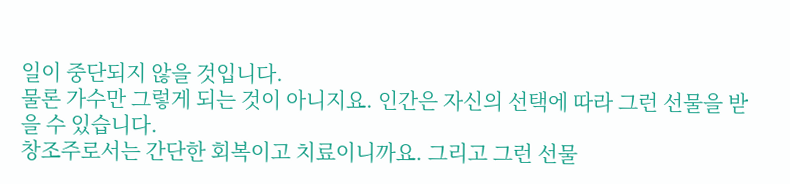일이 중단되지 않을 것입니다.
물론 가수만 그렇게 되는 것이 아니지요. 인간은 자신의 선택에 따라 그런 선물을 받을 수 있습니다.
창조주로서는 간단한 회복이고 치료이니까요. 그리고 그런 선물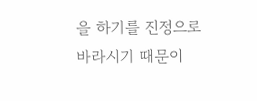을 하기를 진정으로 바라시기 때문이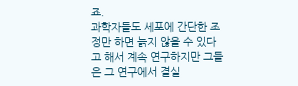죠.
과학자들도 세포에 간단한 조정만 하면 늙지 않을 수 있다고 해서 계속 연구하지만 그들은 그 연구에서 결실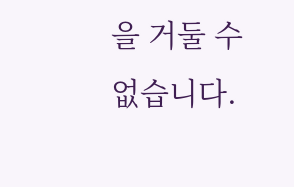을 거둘 수 없습니다.